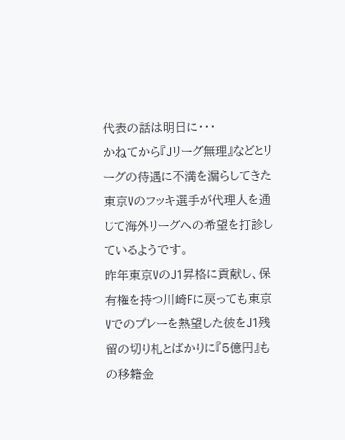代表の話は明日に・・・
かねてから『Jリーグ無理』などとリーグの待遇に不満を漏らしてきた東京Vのフッキ選手が代理人を通じて海外リーグへの希望を打診しているようです。
昨年東京VのJ1昇格に貢献し、保有権を持つ川崎Fに戻っても東京Vでのプレーを熱望した彼をJ1残留の切り札とばかりに『5億円』もの移籍金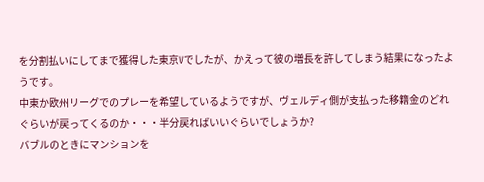を分割払いにしてまで獲得した東京Vでしたが、かえって彼の増長を許してしまう結果になったようです。
中東か欧州リーグでのプレーを希望しているようですが、ヴェルディ側が支払った移籍金のどれぐらいが戻ってくるのか・・・半分戻ればいいぐらいでしょうか?
バブルのときにマンションを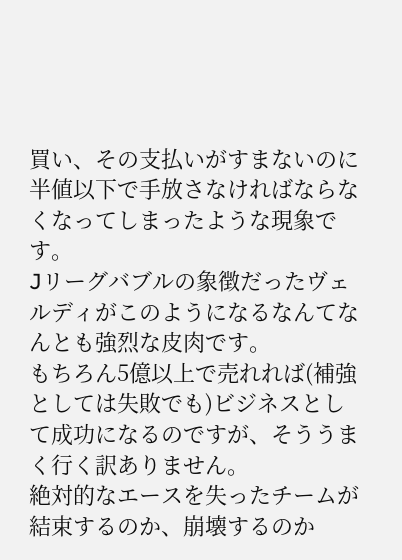買い、その支払いがすまないのに半値以下で手放さなければならなくなってしまったような現象です。
Jリーグバブルの象徴だったヴェルディがこのようになるなんてなんとも強烈な皮肉です。
もちろん5億以上で売れれば(補強としては失敗でも)ビジネスとして成功になるのですが、そううまく行く訳ありません。
絶対的なエースを失ったチームが結束するのか、崩壊するのか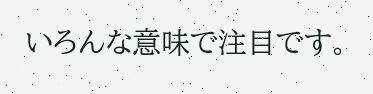いろんな意味で注目です。